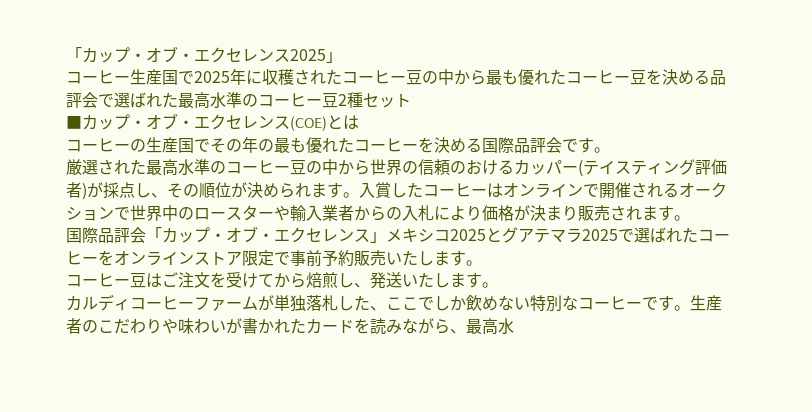「カップ・オブ・エクセレンス2025」
コーヒー生産国で2025年に収穫されたコーヒー豆の中から最も優れたコーヒー豆を決める品評会で選ばれた最高水準のコーヒー豆2種セット
■カップ・オブ・エクセレンス(COE)とは
コーヒーの生産国でその年の最も優れたコーヒーを決める国際品評会です。
厳選された最高水準のコーヒー豆の中から世界の信頼のおけるカッパー(テイスティング評価者)が採点し、その順位が決められます。入賞したコーヒーはオンラインで開催されるオークションで世界中のロースターや輸入業者からの入札により価格が決まり販売されます。
国際品評会「カップ・オブ・エクセレンス」メキシコ2025とグアテマラ2025で選ばれたコーヒーをオンラインストア限定で事前予約販売いたします。
コーヒー豆はご注文を受けてから焙煎し、発送いたします。
カルディコーヒーファームが単独落札した、ここでしか飲めない特別なコーヒーです。生産者のこだわりや味わいが書かれたカードを読みながら、最高水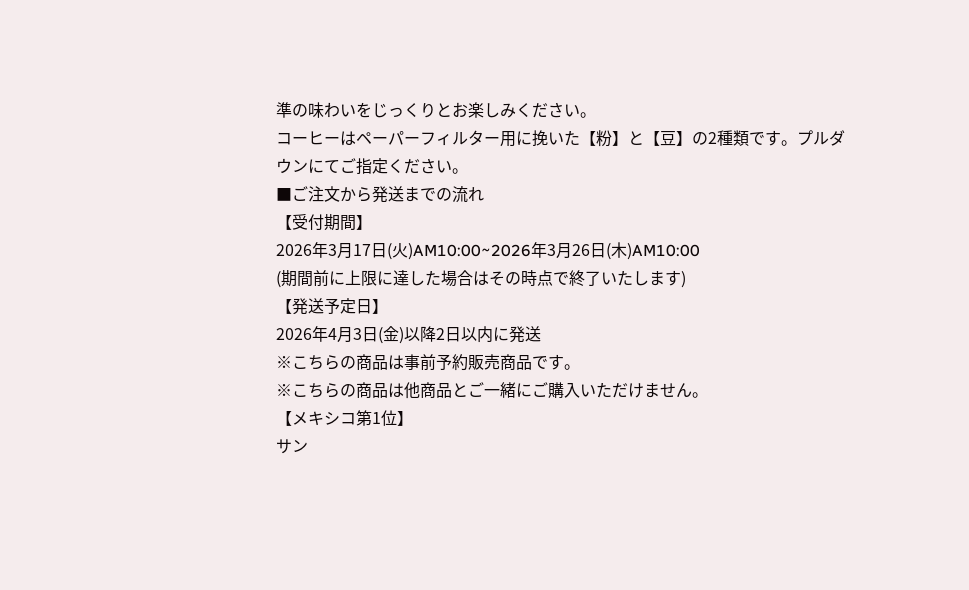準の味わいをじっくりとお楽しみください。
コーヒーはペーパーフィルター用に挽いた【粉】と【豆】の2種類です。プルダウンにてご指定ください。
■ご注文から発送までの流れ
【受付期間】
2026年3月17日(火)AM10:00~2026年3月26日(木)AM10:00
(期間前に上限に達した場合はその時点で終了いたします)
【発送予定日】
2026年4月3日(金)以降2日以内に発送
※こちらの商品は事前予約販売商品です。
※こちらの商品は他商品とご一緒にご購入いただけません。
【メキシコ第1位】
サン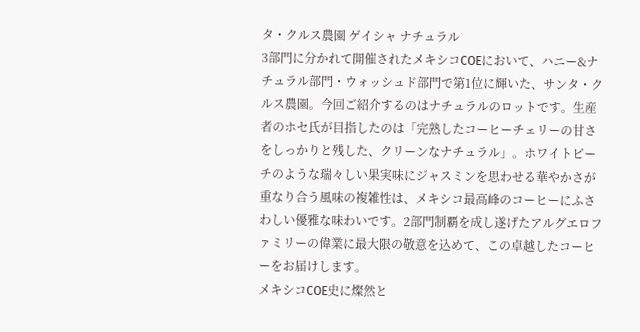タ・クルス農園 ゲイシャ ナチュラル
3部門に分かれて開催されたメキシコCOEにおいて、ハニー&ナチュラル部門・ウォッシュド部門で第1位に輝いた、サンタ・クルス農園。今回ご紹介するのはナチュラルのロットです。生産者のホセ氏が目指したのは「完熟したコーヒーチェリーの甘さをしっかりと残した、クリーンなナチュラル」。ホワイトピーチのような瑞々しい果実味にジャスミンを思わせる華やかさが重なり合う風味の複雑性は、メキシコ最高峰のコーヒーにふさわしい優雅な味わいです。2部門制覇を成し遂げたアルグエロファミリーの偉業に最大限の敬意を込めて、この卓越したコーヒーをお届けします。
メキシコCOE史に燦然と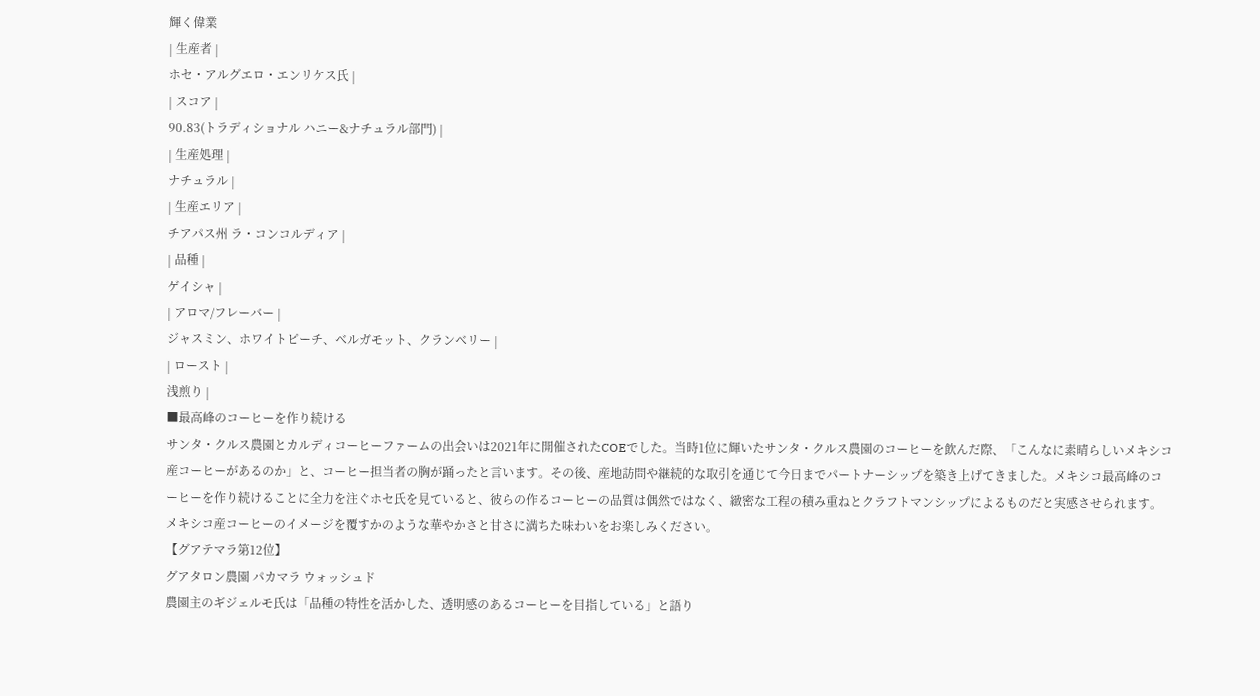輝く偉業
| 生産者 |
ホセ・アルグエロ・エンリケス氏 |
| スコア |
90.83(トラディショナル ハニー&ナチュラル部門) |
| 生産処理 |
ナチュラル |
| 生産エリア |
チアパス州 ラ・コンコルディア |
| 品種 |
ゲイシャ |
| アロマ/フレーバー |
ジャスミン、ホワイトピーチ、ベルガモット、クランベリー |
| ロースト |
浅煎り |
■最高峰のコーヒーを作り続ける
サンタ・クルス農園とカルディコーヒーファームの出会いは2021年に開催されたCOEでした。当時1位に輝いたサンタ・クルス農園のコーヒーを飲んだ際、「こんなに素晴らしいメキシコ産コーヒーがあるのか」と、コーヒー担当者の胸が踊ったと言います。その後、産地訪問や継続的な取引を通じて今日までパートナーシップを築き上げてきました。メキシコ最高峰のコーヒーを作り続けることに全力を注ぐホセ氏を見ていると、彼らの作るコーヒーの品質は偶然ではなく、緻密な工程の積み重ねとクラフトマンシップによるものだと実感させられます。メキシコ産コーヒーのイメージを覆すかのような華やかさと甘さに満ちた味わいをお楽しみください。
【グアテマラ第12位】
グアタロン農園 パカマラ ウォッシュド
農園主のギジェルモ氏は「品種の特性を活かした、透明感のあるコーヒーを目指している」と語り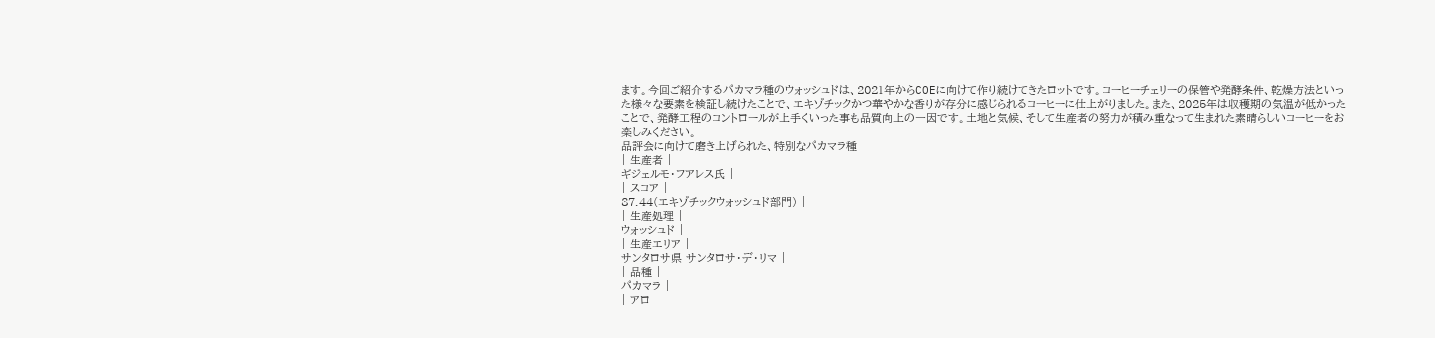ます。今回ご紹介するパカマラ種のウォッシュドは、2021年からCOEに向けて作り続けてきたロットです。コーヒーチェリーの保管や発酵条件、乾燥方法といった様々な要素を検証し続けたことで、エキゾチックかつ華やかな香りが存分に感じられるコーヒーに仕上がりました。また、2025年は収穫期の気温が低かったことで、発酵工程のコントロールが上手くいった事も品質向上の一因です。土地と気候、そして生産者の努力が積み重なって生まれた素晴らしいコーヒーをお楽しみください。
品評会に向けて磨き上げられた、特別なパカマラ種
| 生産者 |
ギジェルモ・フアレス氏 |
| スコア |
87.44(エキゾチックウォッシュド部門) |
| 生産処理 |
ウォッシュド |
| 生産エリア |
サンタロサ県 サンタロサ・デ・リマ |
| 品種 |
パカマラ |
| アロ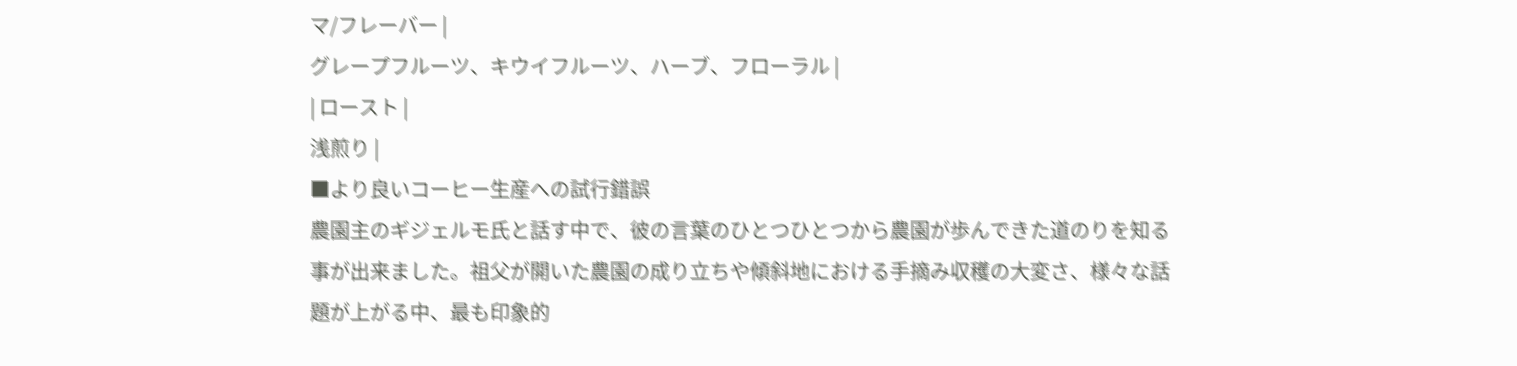マ/フレーバー |
グレープフルーツ、キウイフルーツ、ハーブ、フローラル |
| ロースト |
浅煎り |
■より良いコーヒー生産への試行錯誤
農園主のギジェルモ氏と話す中で、彼の言葉のひとつひとつから農園が歩んできた道のりを知る事が出来ました。祖父が開いた農園の成り立ちや傾斜地における手摘み収穫の大変さ、様々な話題が上がる中、最も印象的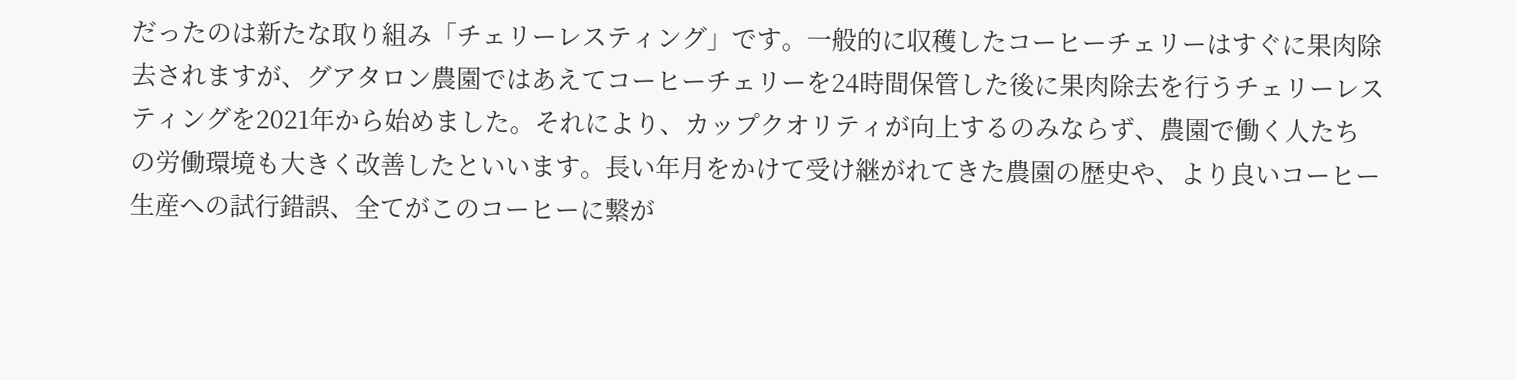だったのは新たな取り組み「チェリーレスティング」です。一般的に収穫したコーヒーチェリーはすぐに果肉除去されますが、グアタロン農園ではあえてコーヒーチェリーを24時間保管した後に果肉除去を行うチェリーレスティングを2021年から始めました。それにより、カップクオリティが向上するのみならず、農園で働く人たちの労働環境も大きく改善したといいます。長い年月をかけて受け継がれてきた農園の歴史や、より良いコーヒー生産への試行錯誤、全てがこのコーヒーに繋が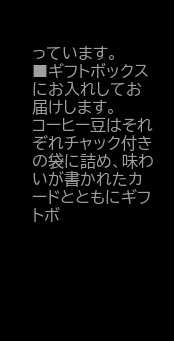っています。
■ギフトボックスにお入れしてお届けします。
コーヒー豆はそれぞれチャック付きの袋に詰め、味わいが書かれたカードとともにギフトボ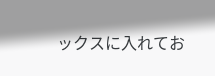ックスに入れてお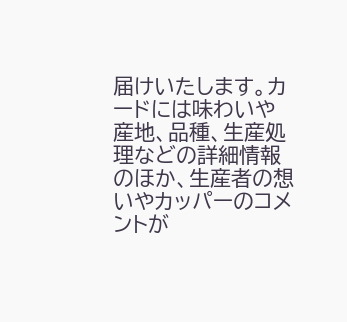届けいたします。カードには味わいや産地、品種、生産処理などの詳細情報のほか、生産者の想いやカッパーのコメントが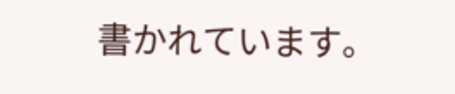書かれています。